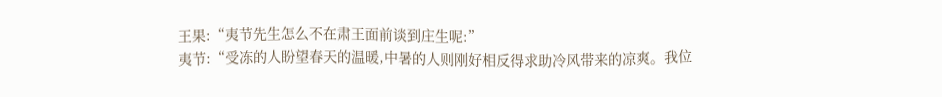王果:“夷节先生怎么不在肃王面前谈到庄生呢:”
夷节:“受冻的人盼望春天的温暖,中暑的人则刚好相反得求助冷风带来的凉爽。我位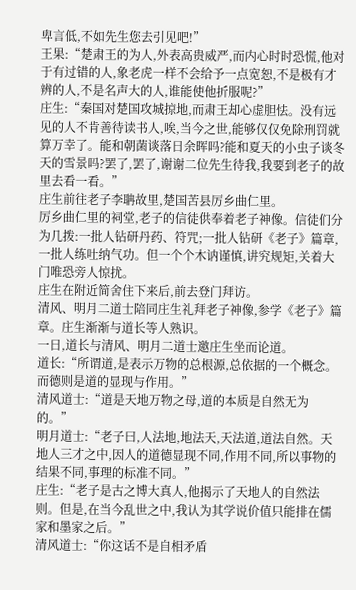卑言低,不如先生您去引见吧!”
王果:“楚肃王的为人,外表高贵威严,而内心时时恐慌,他对于有过错的人,象老虎一样不会给予一点宽恕,不是极有才辨的人,不是名声大的人,谁能使他折服呢?”
庄生:“秦国对楚国攻城掠地,而肃王却心虚胆怯。没有远见的人不肯善待读书人,唉,当今之世,能够仅仅免除刑罚就算万幸了。能和朝菌谈落日余晖吗?能和夏天的小虫子谈冬天的雪景吗?罢了,罢了,谢谢二位先生待我,我要到老子的故里去看一看。”
庄生前往老子李聃故里,楚国苦县厉乡曲仁里。
厉乡曲仁里的祠堂,老子的信徒供奉着老子神像。信徒们分为几拨:一批人钻研丹药、符咒;一批人钻研《老子》篇章,一批人练吐纳气功。但一个个木讷谨慎,讲究规矩,关着大门唯恐旁人惊扰。
庄生在附近简舍住下来后,前去登门拜访。
清风、明月二道士陪同庄生礼拜老子神像,参学《老子》篇章。庄生渐渐与道长等人熟识。
一日,道长与清风、明月二道士邀庄生坐而论道。
道长:“所谓道,是表示万物的总根源,总依据的一个概念。而德则是道的显现与作用。”
清风道士:“道是天地万物之母,道的本质是自然无为的。”
明月道士:“老子曰,人法地,地法天,天法道,道法自然。天地人三才之中,因人的道德显现不同,作用不同,所以事物的结果不同,事理的标准不同。”
庄生:“老子是古之博大真人,他揭示了天地人的自然法则。但是,在当今乱世之中,我认为其学说价值只能排在儒家和墨家之后。”
清风道士:“你这话不是自相矛盾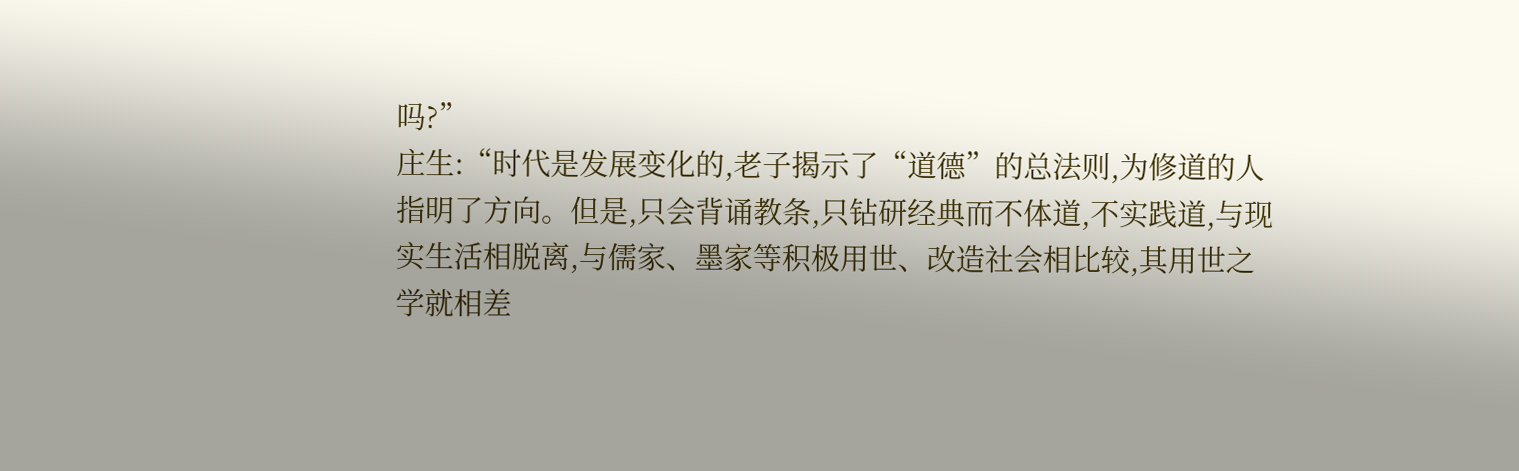吗?”
庄生:“时代是发展变化的,老子揭示了“道德”的总法则,为修道的人指明了方向。但是,只会背诵教条,只钻研经典而不体道,不实践道,与现实生活相脱离,与儒家、墨家等积极用世、改造社会相比较,其用世之学就相差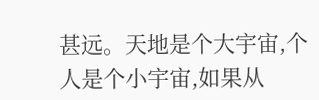甚远。天地是个大宇宙,个人是个小宇宙,如果从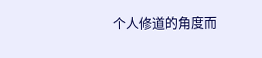个人修道的角度而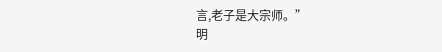言,老子是大宗师。”
明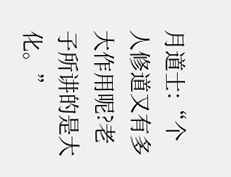月道士:“个人修道又有多大作用呢?老子所讲的是大化。”